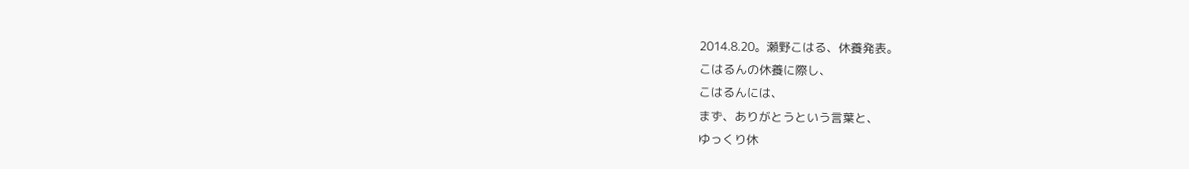2014.8.20。瀬野こはる、休養発表。
こはるんの休養に際し、
こはるんには、
まず、ありがとうという言葉と、
ゆっくり休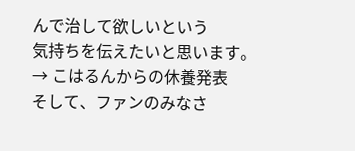んで治して欲しいという
気持ちを伝えたいと思います。
→ こはるんからの休養発表
そして、ファンのみなさ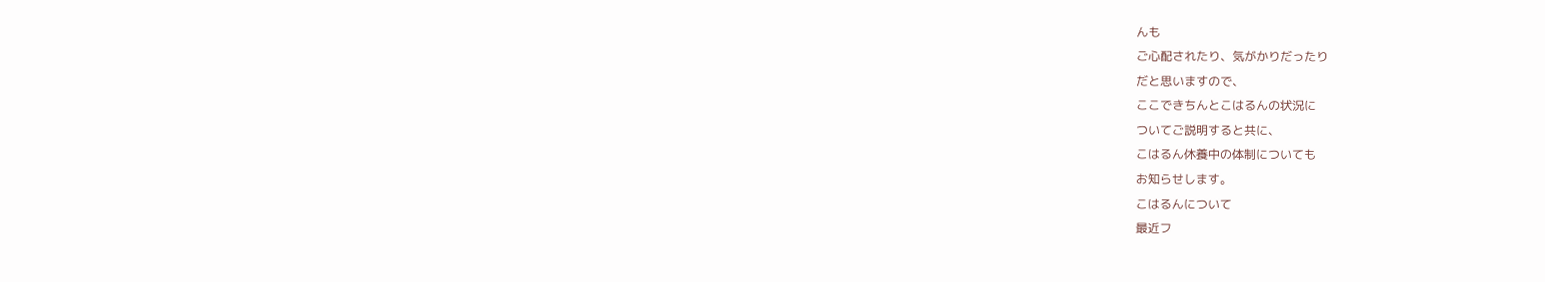んも
ご心配されたり、気がかりだったり
だと思いますので、
ここできちんとこはるんの状況に
ついてご説明すると共に、
こはるん休養中の体制についても
お知らせします。
こはるんについて
最近フ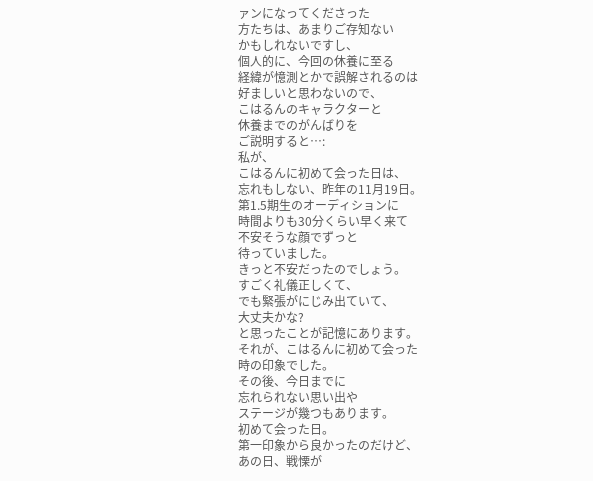ァンになってくださった
方たちは、あまりご存知ない
かもしれないですし、
個人的に、今回の休養に至る
経緯が憶測とかで誤解されるのは
好ましいと思わないので、
こはるんのキャラクターと
休養までのがんばりを
ご説明すると…:
私が、
こはるんに初めて会った日は、
忘れもしない、昨年の11月19日。
第1.5期生のオーディションに
時間よりも30分くらい早く来て
不安そうな顔でずっと
待っていました。
きっと不安だったのでしょう。
すごく礼儀正しくて、
でも緊張がにじみ出ていて、
大丈夫かな?
と思ったことが記憶にあります。
それが、こはるんに初めて会った
時の印象でした。
その後、今日までに
忘れられない思い出や
ステージが幾つもあります。
初めて会った日。
第一印象から良かったのだけど、
あの日、戦慄が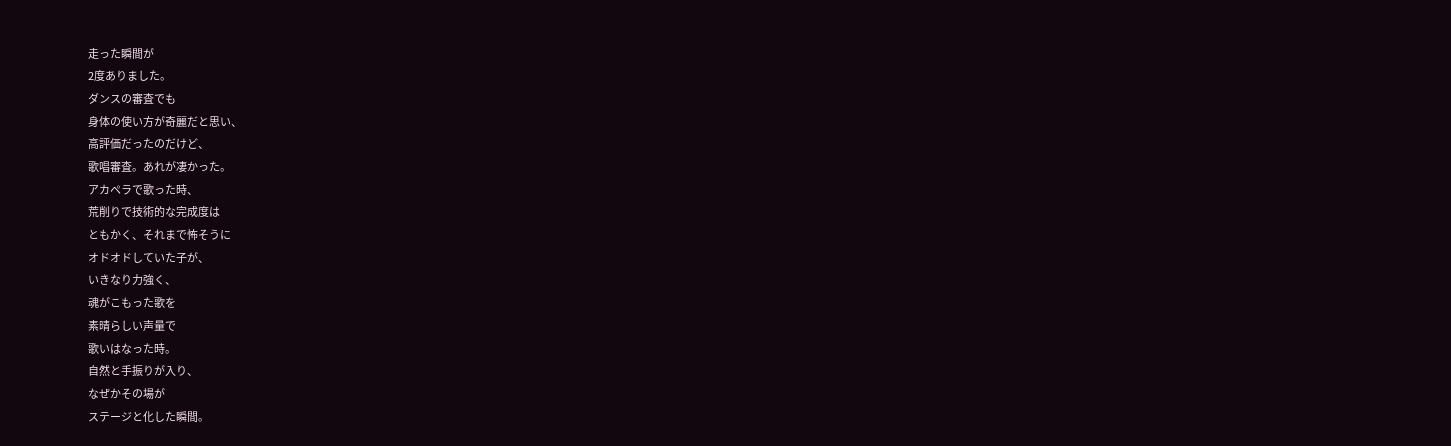走った瞬間が
2度ありました。
ダンスの審査でも
身体の使い方が奇麗だと思い、
高評価だったのだけど、
歌唱審査。あれが凄かった。
アカペラで歌った時、
荒削りで技術的な完成度は
ともかく、それまで怖そうに
オドオドしていた子が、
いきなり力強く、
魂がこもった歌を
素晴らしい声量で
歌いはなった時。
自然と手振りが入り、
なぜかその場が
ステージと化した瞬間。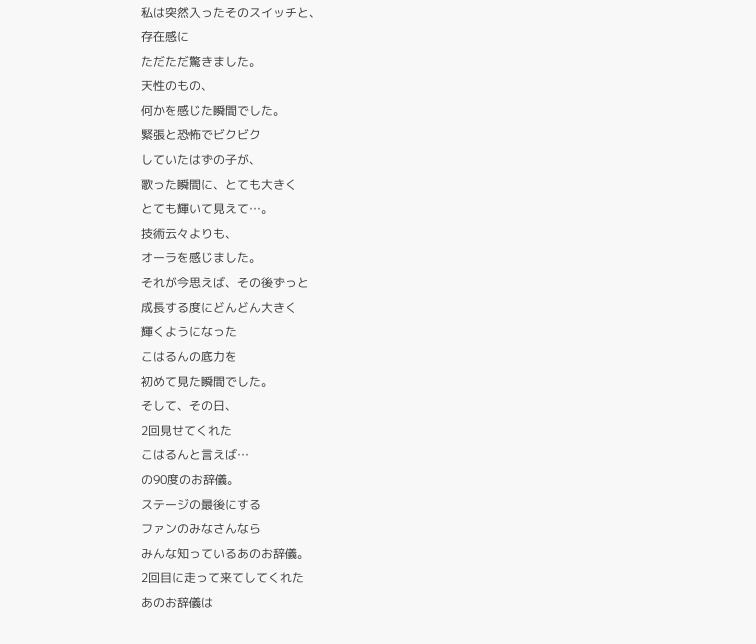私は突然入ったそのスイッチと、
存在感に
ただただ驚きました。
天性のもの、
何かを感じた瞬間でした。
緊張と恐怖でビクビク
していたはずの子が、
歌った瞬間に、とても大きく
とても輝いて見えて…。
技術云々よりも、
オーラを感じました。
それが今思えば、その後ずっと
成長する度にどんどん大きく
輝くようになった
こはるんの底力を
初めて見た瞬間でした。
そして、その日、
2回見せてくれた
こはるんと言えば…
の90度のお辞儀。
ステージの最後にする
ファンのみなさんなら
みんな知っているあのお辞儀。
2回目に走って来てしてくれた
あのお辞儀は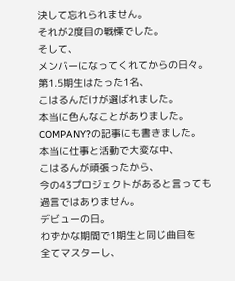決して忘れられません。
それが2度目の戦慄でした。
そして、
メンバーになってくれてからの日々。
第1.5期生はたった1名、
こはるんだけが選ばれました。
本当に色んなことがありました。
COMPANY?の記事にも書きました。
本当に仕事と活動で大変な中、
こはるんが頑張ったから、
今の43プロジェクトがあると言っても
過言ではありません。
デビューの日。
わずかな期間で1期生と同じ曲目を
全てマスターし、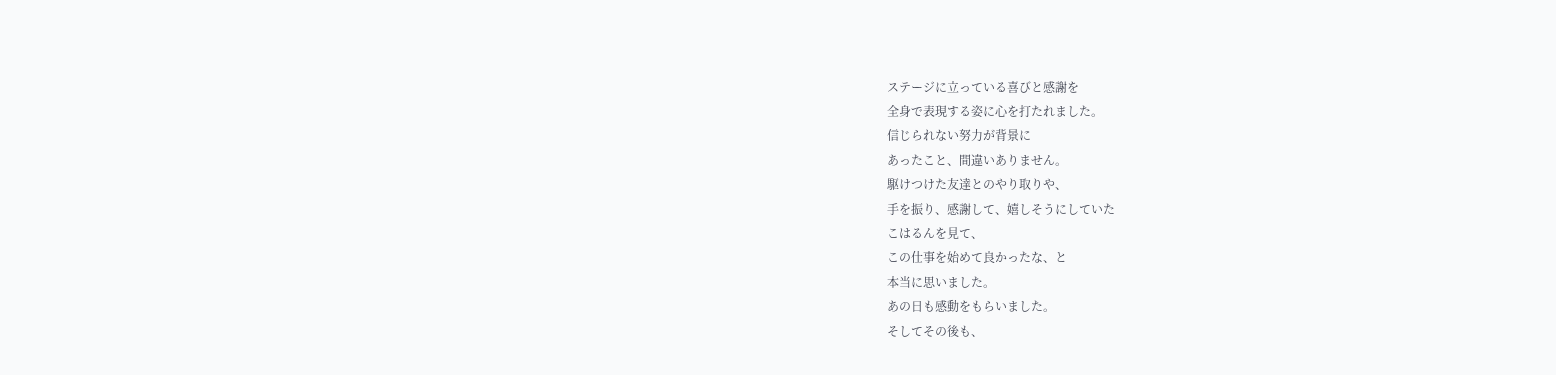ステージに立っている喜びと感謝を
全身で表現する姿に心を打たれました。
信じられない努力が背景に
あったこと、間違いありません。
駆けつけた友達とのやり取りや、
手を振り、感謝して、嬉しそうにしていた
こはるんを見て、
この仕事を始めて良かったな、と
本当に思いました。
あの日も感動をもらいました。
そしてその後も、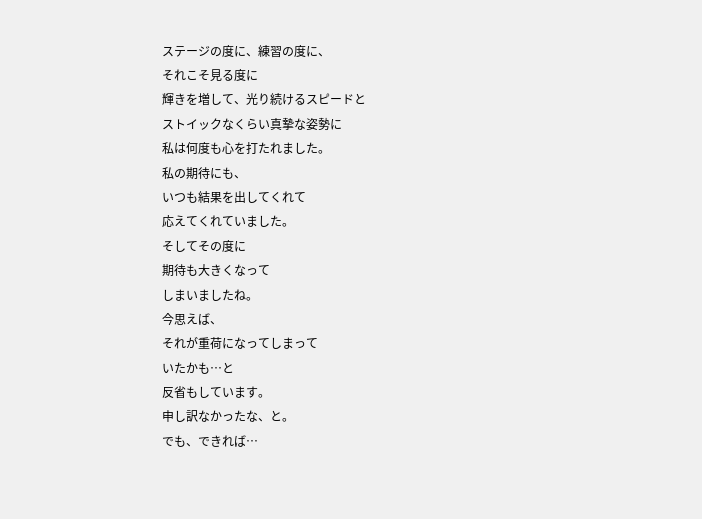ステージの度に、練習の度に、
それこそ見る度に
輝きを増して、光り続けるスピードと
ストイックなくらい真摯な姿勢に
私は何度も心を打たれました。
私の期待にも、
いつも結果を出してくれて
応えてくれていました。
そしてその度に
期待も大きくなって
しまいましたね。
今思えば、
それが重荷になってしまって
いたかも…と
反省もしています。
申し訳なかったな、と。
でも、できれば…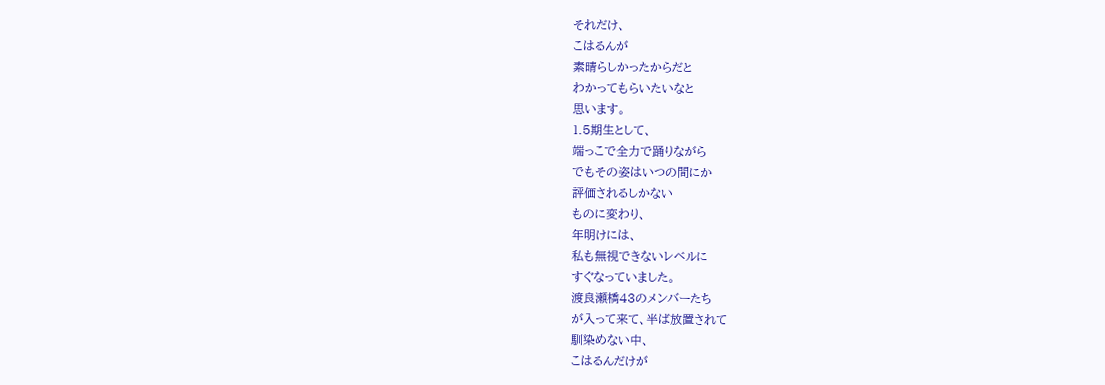それだけ、
こはるんが
素晴らしかったからだと
わかってもらいたいなと
思います。
1.5期生として、
端っこで全力で踊りながら
でもその姿はいつの間にか
評価されるしかない
ものに変わり、
年明けには、
私も無視できないレベルに
すぐなっていました。
渡良瀬橋43のメンバーたち
が入って来て、半ば放置されて
馴染めない中、
こはるんだけが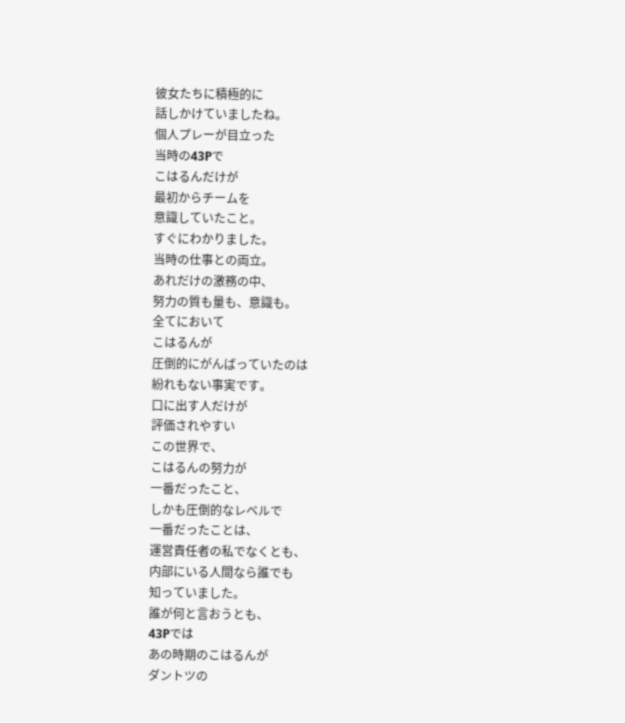彼女たちに積極的に
話しかけていましたね。
個人プレーが目立った
当時の43Pで
こはるんだけが
最初からチームを
意識していたこと。
すぐにわかりました。
当時の仕事との両立。
あれだけの激務の中、
努力の質も量も、意識も。
全てにおいて
こはるんが
圧倒的にがんばっていたのは
紛れもない事実です。
口に出す人だけが
評価されやすい
この世界で、
こはるんの努力が
一番だったこと、
しかも圧倒的なレベルで
一番だったことは、
運営責任者の私でなくとも、
内部にいる人間なら誰でも
知っていました。
誰が何と言おうとも、
43Pでは
あの時期のこはるんが
ダントツの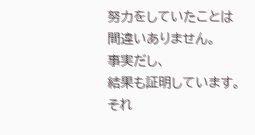努力をしていたことは
間違いありません。
事実だし、
結果も証明しています。
それ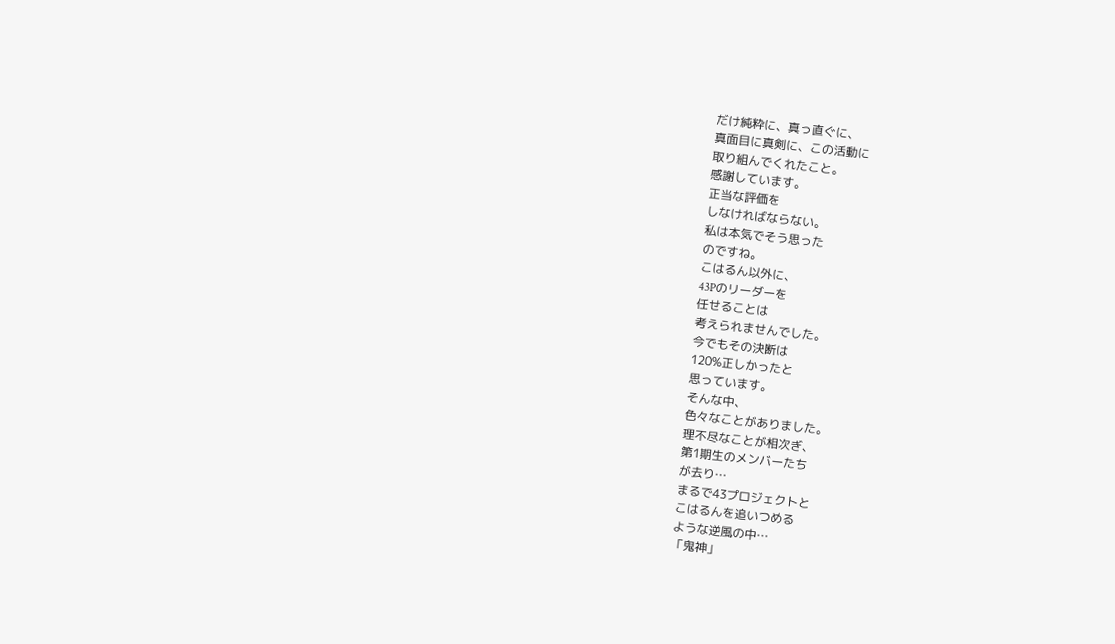だけ純粋に、真っ直ぐに、
真面目に真剣に、この活動に
取り組んでくれたこと。
感謝しています。
正当な評価を
しなければならない。
私は本気でそう思った
のですね。
こはるん以外に、
43Pのリーダーを
任せることは
考えられませんでした。
今でもその決断は
120%正しかったと
思っています。
そんな中、
色々なことがありました。
理不尽なことが相次ぎ、
第1期生のメンバーたち
が去り…
まるで43プロジェクトと
こはるんを追いつめる
ような逆風の中…
「鬼神」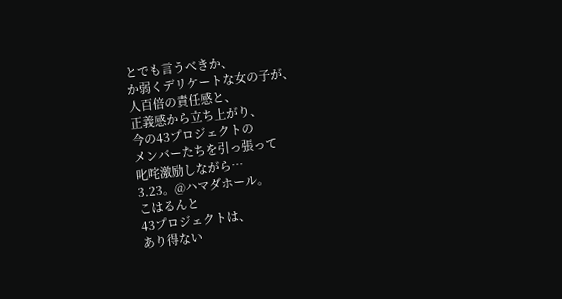とでも言うべきか、
か弱くデリケートな女の子が、
人百倍の責任感と、
正義感から立ち上がり、
今の43プロジェクトの
メンバーたちを引っ張って
叱咤激励しながら…
3.23。@ハマダホール。
こはるんと
43プロジェクトは、
あり得ない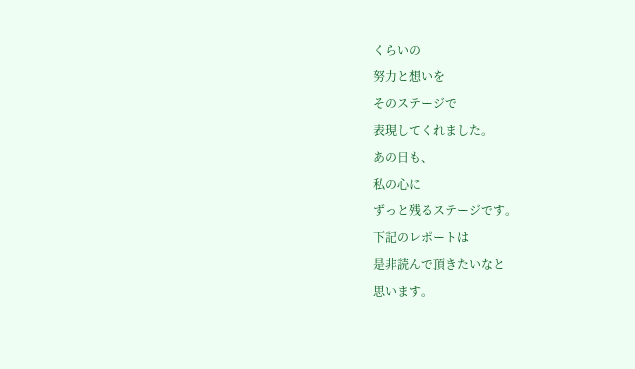くらいの
努力と想いを
そのステージで
表現してくれました。
あの日も、
私の心に
ずっと残るステージです。
下記のレポートは
是非読んで頂きたいなと
思います。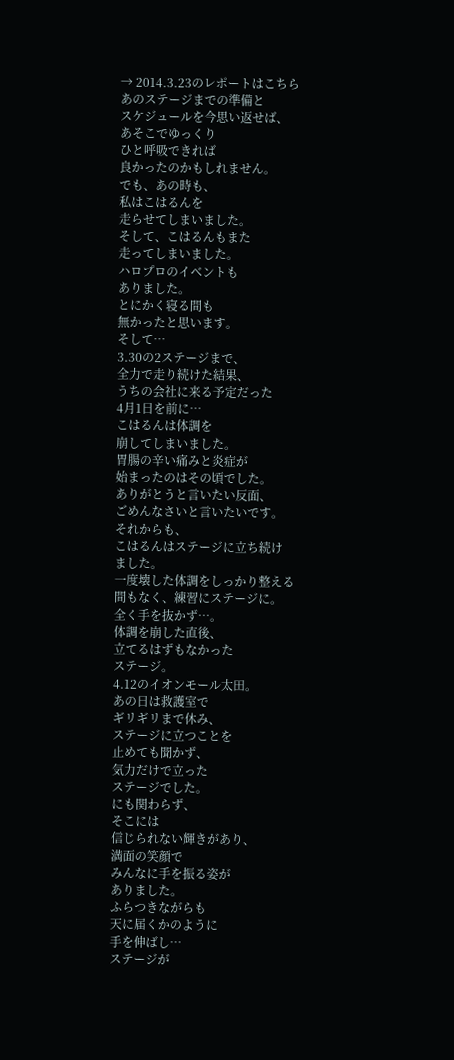→ 2014.3.23のレポートはこちら
あのステージまでの準備と
スケジュールを今思い返せば、
あそこでゆっくり
ひと呼吸できれば
良かったのかもしれません。
でも、あの時も、
私はこはるんを
走らせてしまいました。
そして、こはるんもまた
走ってしまいました。
ハロプロのイベントも
ありました。
とにかく寝る間も
無かったと思います。
そして…
3.30の2ステージまで、
全力で走り続けた結果、
うちの会社に来る予定だった
4月1日を前に…
こはるんは体調を
崩してしまいました。
胃腸の辛い痛みと炎症が
始まったのはその頃でした。
ありがとうと言いたい反面、
ごめんなさいと言いたいです。
それからも、
こはるんはステージに立ち続け
ました。
一度壊した体調をしっかり整える
間もなく、練習にステージに。
全く手を抜かず…。
体調を崩した直後、
立てるはずもなかった
ステージ。
4.12のイオンモール太田。
あの日は救護室で
ギリギリまで休み、
ステージに立つことを
止めても聞かず、
気力だけで立った
ステージでした。
にも関わらず、
そこには
信じられない輝きがあり、
満面の笑顔で
みんなに手を振る姿が
ありました。
ふらつきながらも
天に届くかのように
手を伸ばし…
ステージが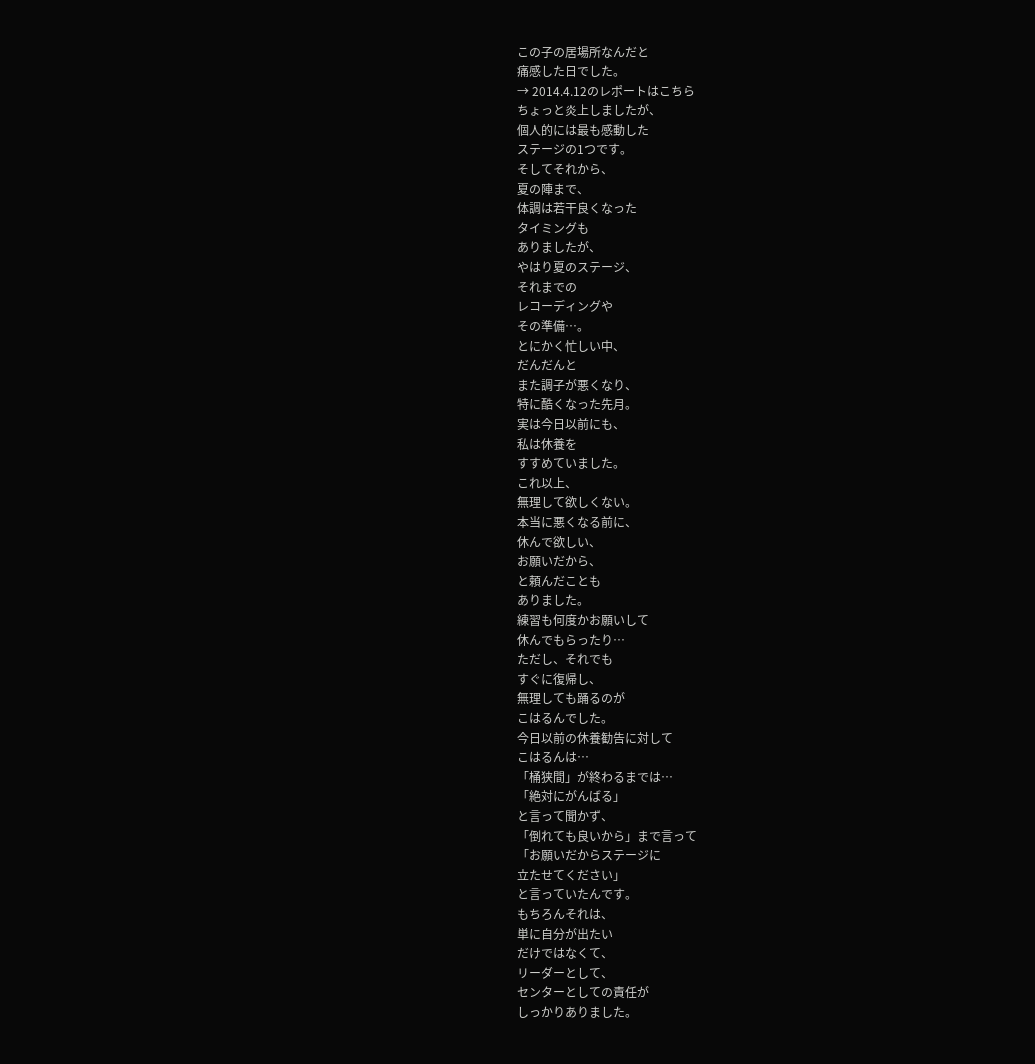この子の居場所なんだと
痛感した日でした。
→ 2014.4.12のレポートはこちら
ちょっと炎上しましたが、
個人的には最も感動した
ステージの1つです。
そしてそれから、
夏の陣まで、
体調は若干良くなった
タイミングも
ありましたが、
やはり夏のステージ、
それまでの
レコーディングや
その準備…。
とにかく忙しい中、
だんだんと
また調子が悪くなり、
特に酷くなった先月。
実は今日以前にも、
私は休養を
すすめていました。
これ以上、
無理して欲しくない。
本当に悪くなる前に、
休んで欲しい、
お願いだから、
と頼んだことも
ありました。
練習も何度かお願いして
休んでもらったり…
ただし、それでも
すぐに復帰し、
無理しても踊るのが
こはるんでした。
今日以前の休養勧告に対して
こはるんは…
「桶狭間」が終わるまでは…
「絶対にがんばる」
と言って聞かず、
「倒れても良いから」まで言って
「お願いだからステージに
立たせてください」
と言っていたんです。
もちろんそれは、
単に自分が出たい
だけではなくて、
リーダーとして、
センターとしての責任が
しっかりありました。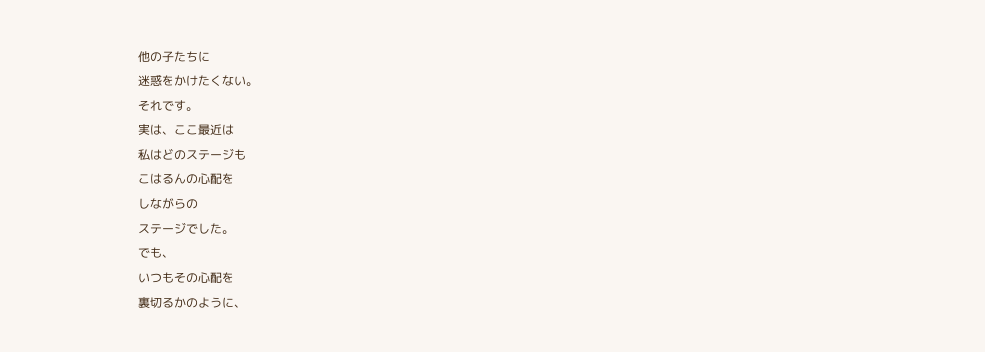他の子たちに
迷惑をかけたくない。
それです。
実は、ここ最近は
私はどのステージも
こはるんの心配を
しながらの
ステージでした。
でも、
いつもその心配を
裏切るかのように、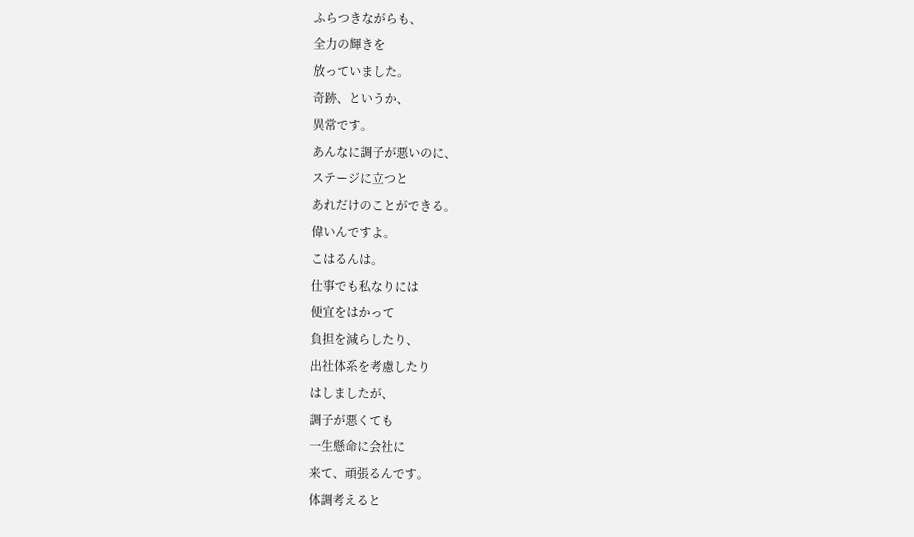ふらつきながらも、
全力の輝きを
放っていました。
奇跡、というか、
異常です。
あんなに調子が悪いのに、
ステージに立つと
あれだけのことができる。
偉いんですよ。
こはるんは。
仕事でも私なりには
便宜をはかって
負担を減らしたり、
出社体系を考慮したり
はしましたが、
調子が悪くても
一生懸命に会社に
来て、頑張るんです。
体調考えると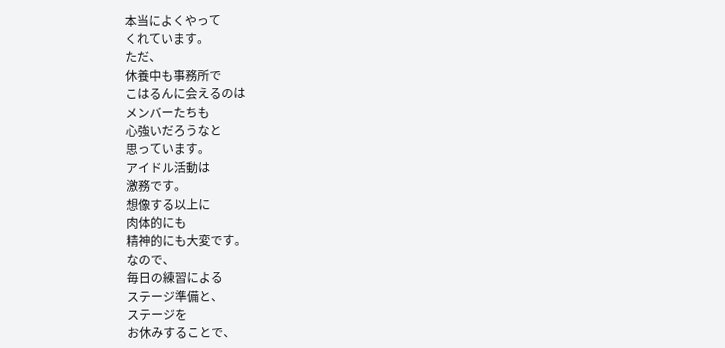本当によくやって
くれています。
ただ、
休養中も事務所で
こはるんに会えるのは
メンバーたちも
心強いだろうなと
思っています。
アイドル活動は
激務です。
想像する以上に
肉体的にも
精神的にも大変です。
なので、
毎日の練習による
ステージ準備と、
ステージを
お休みすることで、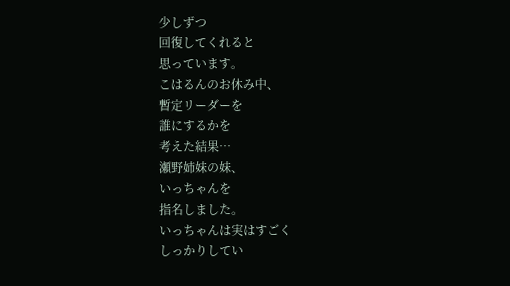少しずつ
回復してくれると
思っています。
こはるんのお休み中、
暫定リーダーを
誰にするかを
考えた結果…
瀬野姉妹の妹、
いっちゃんを
指名しました。
いっちゃんは実はすごく
しっかりしてい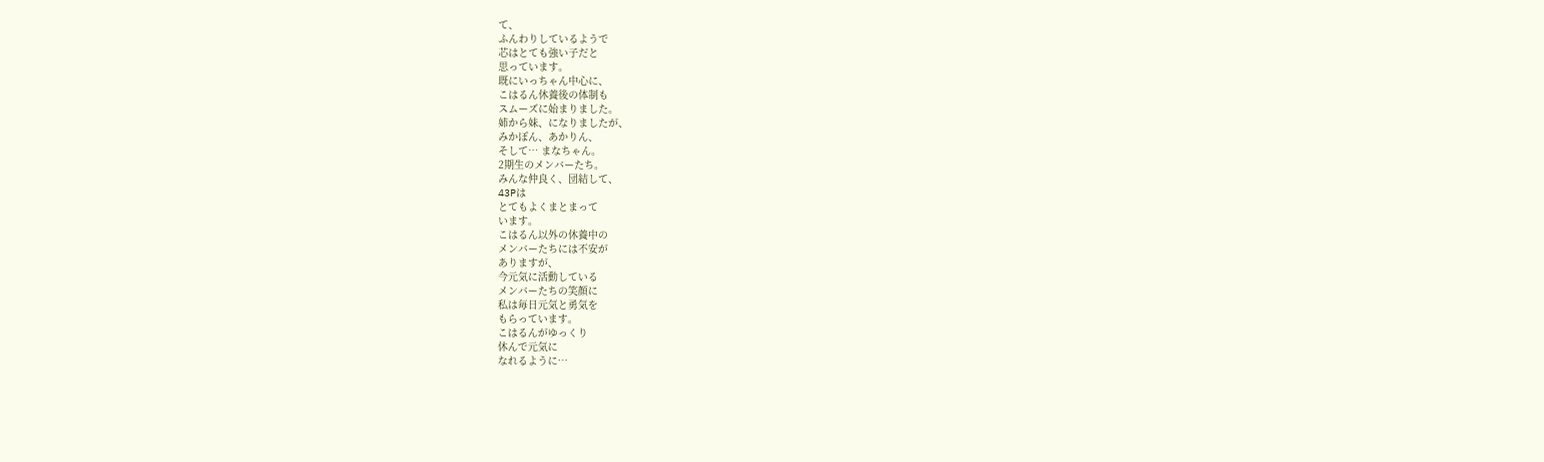て、
ふんわりしているようで
芯はとても強い子だと
思っています。
既にいっちゃん中心に、
こはるん休養後の体制も
スムーズに始まりました。
姉から妹、になりましたが、
みかぽん、あかりん、
そして… まなちゃん。
2期生のメンバーたち。
みんな仲良く、団結して、
43Pは
とてもよくまとまって
います。
こはるん以外の休養中の
メンバーたちには不安が
ありますが、
今元気に活動している
メンバーたちの笑顔に
私は毎日元気と勇気を
もらっています。
こはるんがゆっくり
休んで元気に
なれるように…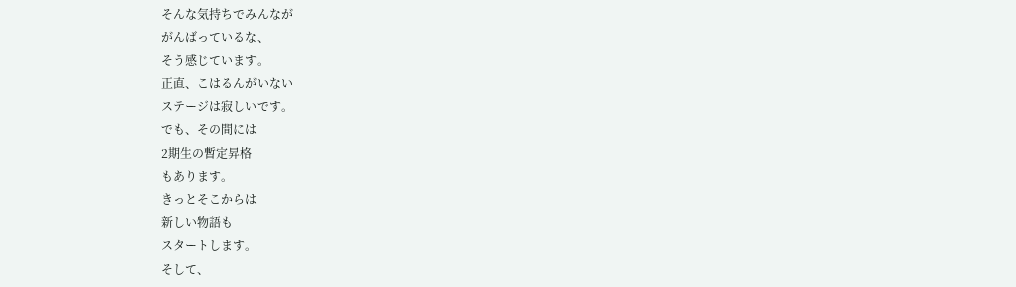そんな気持ちでみんなが
がんばっているな、
そう感じています。
正直、こはるんがいない
ステージは寂しいです。
でも、その間には
2期生の暫定昇格
もあります。
きっとそこからは
新しい物語も
スタートします。
そして、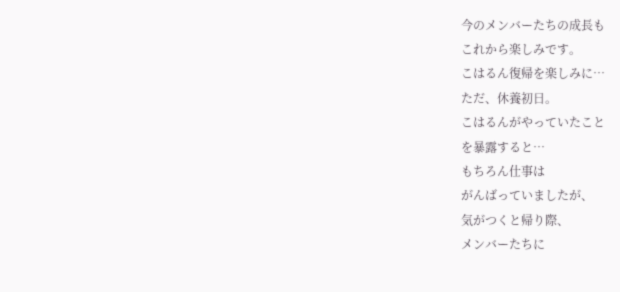今のメンバーたちの成長も
これから楽しみです。
こはるん復帰を楽しみに…
ただ、休養初日。
こはるんがやっていたこと
を暴露すると…
もちろん仕事は
がんばっていましたが、
気がつくと帰り際、
メンバーたちに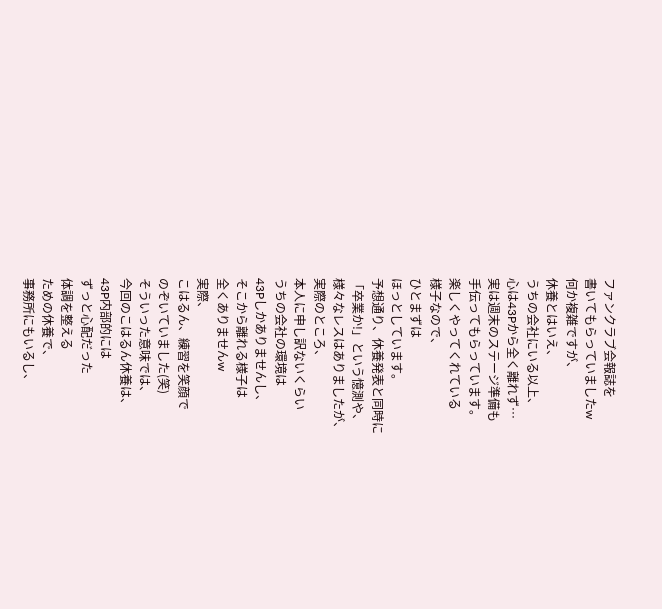ファンクラブ会報誌を
書いてもらっていましたw
何か複雑ですが、
休養とはいえ、
うちの会社にいる以上、
心は43Pから全く離れず…
実は週末のステージ準備も
手伝ってもらっています。
楽しくやってくれている
様子なので、
ひとまずは
ほっとしています。
予想通り、休養発表と同時に
「卒業か!」という憶測や、
様々なレスはありましたが、
実際のところ、
本人に申し訳ないくらい
うちの会社の環境は
43Pしかありませんし、
そこから離れる様子は
全くありませんw
実際、
こはるん、練習を笑顔で
のぞいていました(笑)
そういった意味では、
今回のこはるん休養は、
43P内部的には
ずっと心配だった
体調を整える
ための休養で、
事務所にもいるし、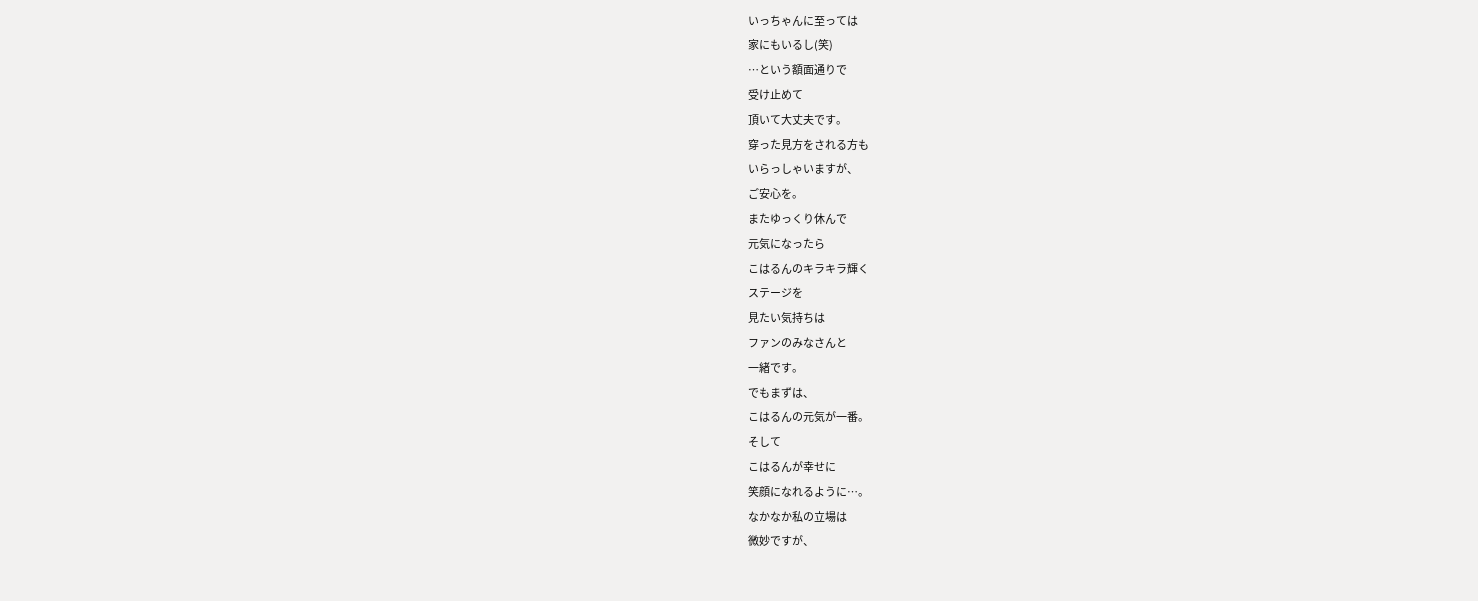いっちゃんに至っては
家にもいるし(笑)
…という額面通りで
受け止めて
頂いて大丈夫です。
穿った見方をされる方も
いらっしゃいますが、
ご安心を。
またゆっくり休んで
元気になったら
こはるんのキラキラ輝く
ステージを
見たい気持ちは
ファンのみなさんと
一緒です。
でもまずは、
こはるんの元気が一番。
そして
こはるんが幸せに
笑顔になれるように…。
なかなか私の立場は
微妙ですが、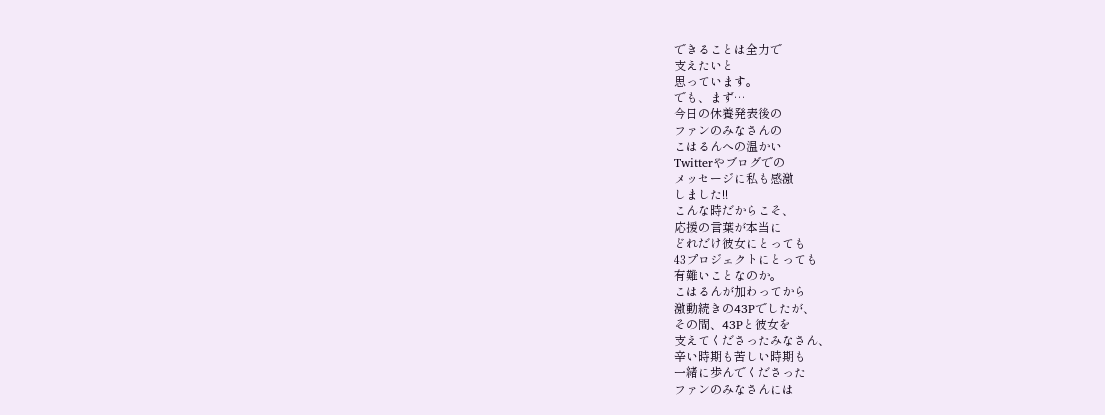できることは全力で
支えたいと
思っています。
でも、まず…
今日の休養発表後の
ファンのみなさんの
こはるんへの温かい
Twitterやブログでの
メッセージに私も感激
しました!!
こんな時だからこそ、
応援の言葉が本当に
どれだけ彼女にとっても
43プロジェクトにとっても
有難いことなのか。
こはるんが加わってから
激動続きの43Pでしたが、
その間、43Pと彼女を
支えてくださったみなさん、
辛い時期も苦しい時期も
一緒に歩んでくださった
ファンのみなさんには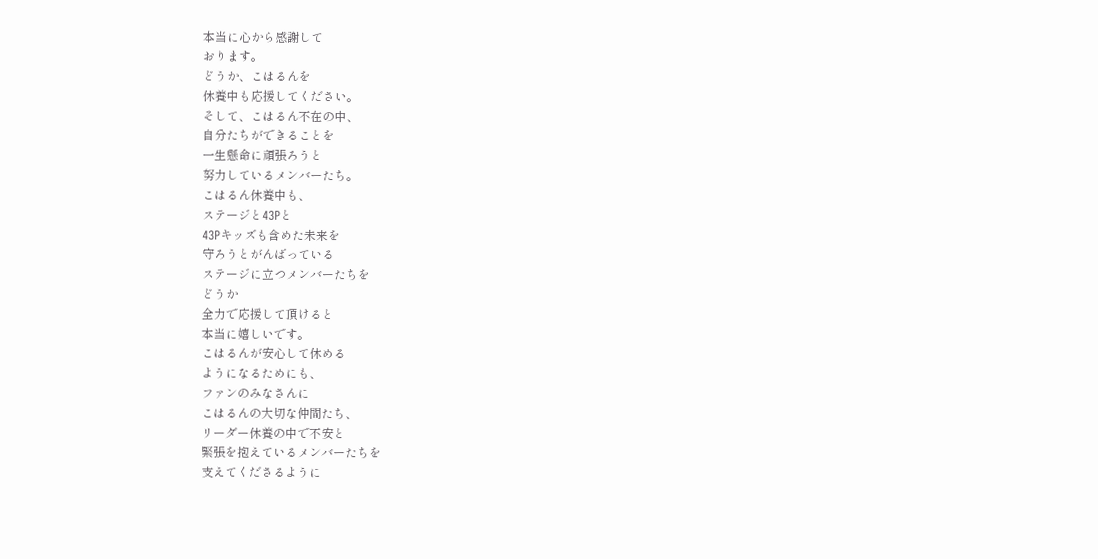本当に心から感謝して
おります。
どうか、こはるんを
休養中も応援してください。
そして、こはるん不在の中、
自分たちができることを
一生懸命に頑張ろうと
努力しているメンバーたち。
こはるん休養中も、
ステージと43Pと
43Pキッズも含めた未来を
守ろうとがんばっている
ステージに立つメンバーたちを
どうか
全力で応援して頂けると
本当に嬉しいです。
こはるんが安心して休める
ようになるためにも、
ファンのみなさんに
こはるんの大切な仲間たち、
リーダー休養の中で不安と
緊張を抱えているメンバーたちを
支えてくださるように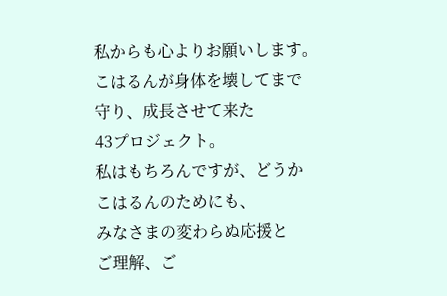私からも心よりお願いします。
こはるんが身体を壊してまで
守り、成長させて来た
43プロジェクト。
私はもちろんですが、どうか
こはるんのためにも、
みなさまの変わらぬ応援と
ご理解、ご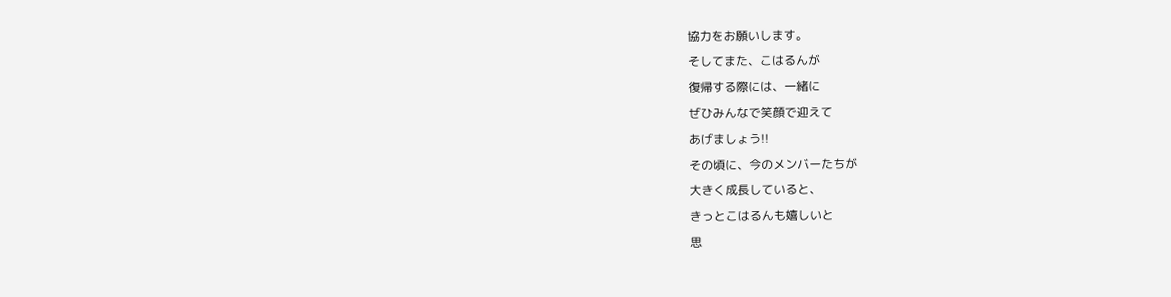協力をお願いします。
そしてまた、こはるんが
復帰する際には、一緒に
ぜひみんなで笑顔で迎えて
あげましょう!!
その頃に、今のメンバーたちが
大きく成長していると、
きっとこはるんも嬉しいと
思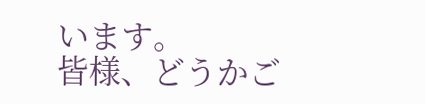います。
皆様、どうかご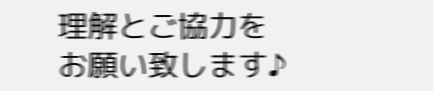理解とご協力を
お願い致します♪